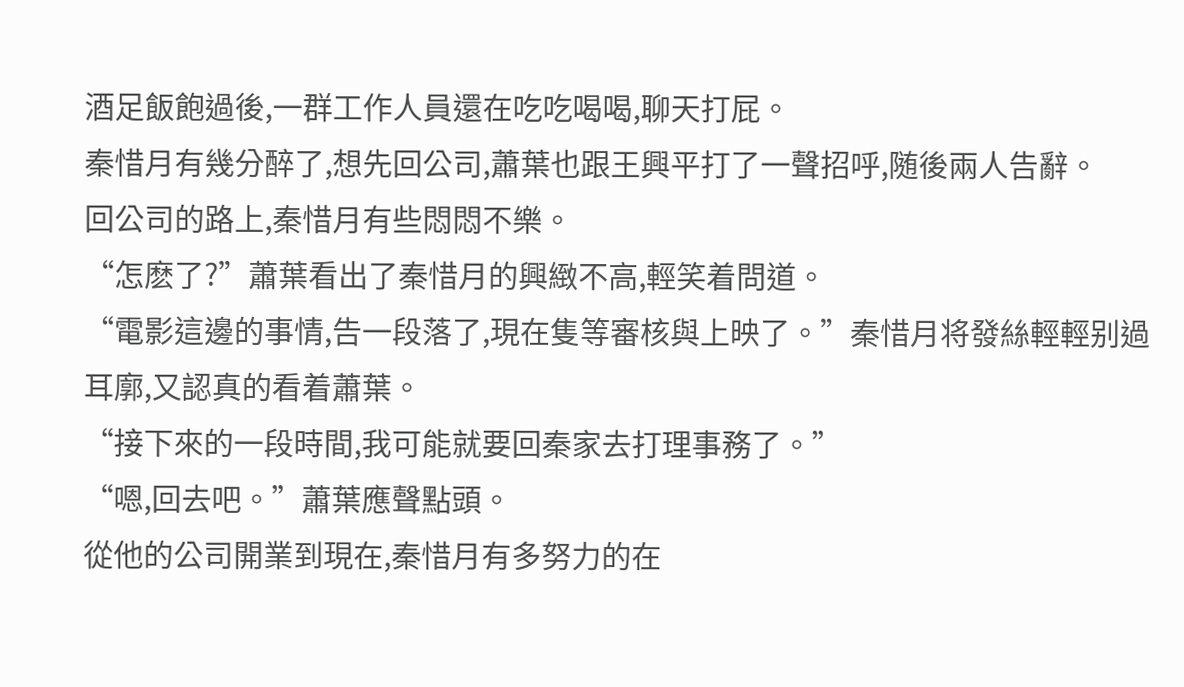酒足飯飽過後,一群工作人員還在吃吃喝喝,聊天打屁。
秦惜月有幾分醉了,想先回公司,蕭葉也跟王興平打了一聲招呼,随後兩人告辭。
回公司的路上,秦惜月有些悶悶不樂。
“怎麽了?”蕭葉看出了秦惜月的興緻不高,輕笑着問道。
“電影這邊的事情,告一段落了,現在隻等審核與上映了。”秦惜月将發絲輕輕别過耳廓,又認真的看着蕭葉。
“接下來的一段時間,我可能就要回秦家去打理事務了。”
“嗯,回去吧。”蕭葉應聲點頭。
從他的公司開業到現在,秦惜月有多努力的在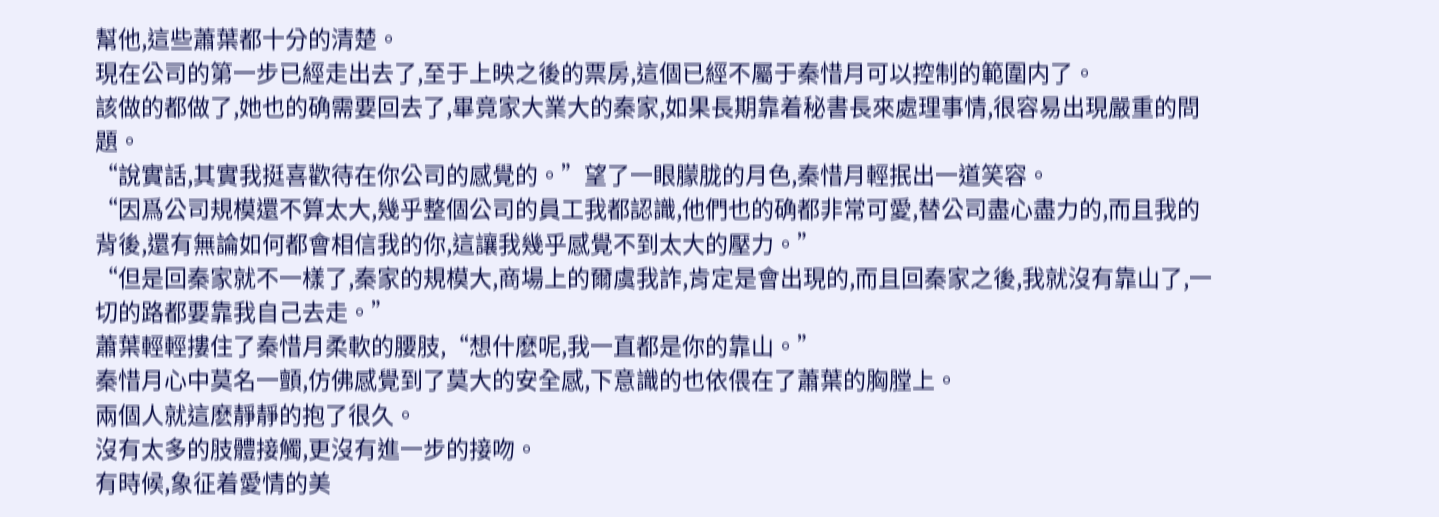幫他,這些蕭葉都十分的清楚。
現在公司的第一步已經走出去了,至于上映之後的票房,這個已經不屬于秦惜月可以控制的範圍内了。
該做的都做了,她也的确需要回去了,畢竟家大業大的秦家,如果長期靠着秘書長來處理事情,很容易出現嚴重的問題。
“說實話,其實我挺喜歡待在你公司的感覺的。”望了一眼朦胧的月色,秦惜月輕抿出一道笑容。
“因爲公司規模還不算太大,幾乎整個公司的員工我都認識,他們也的确都非常可愛,替公司盡心盡力的,而且我的背後,還有無論如何都會相信我的你,這讓我幾乎感覺不到太大的壓力。”
“但是回秦家就不一樣了,秦家的規模大,商場上的爾虞我詐,肯定是會出現的,而且回秦家之後,我就沒有靠山了,一切的路都要靠我自己去走。”
蕭葉輕輕摟住了秦惜月柔軟的腰肢,“想什麽呢,我一直都是你的靠山。”
秦惜月心中莫名一顫,仿佛感覺到了莫大的安全感,下意識的也依偎在了蕭葉的胸膛上。
兩個人就這麽靜靜的抱了很久。
沒有太多的肢體接觸,更沒有進一步的接吻。
有時候,象征着愛情的美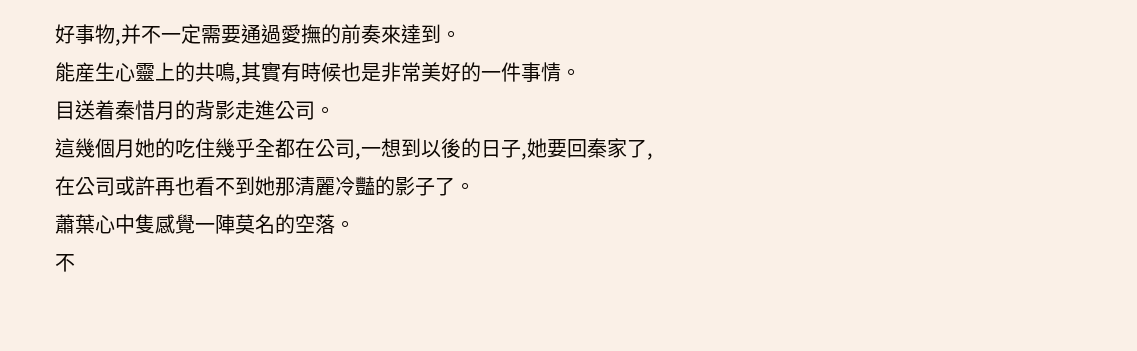好事物,并不一定需要通過愛撫的前奏來達到。
能産生心靈上的共鳴,其實有時候也是非常美好的一件事情。
目送着秦惜月的背影走進公司。
這幾個月她的吃住幾乎全都在公司,一想到以後的日子,她要回秦家了,在公司或許再也看不到她那清麗冷豔的影子了。
蕭葉心中隻感覺一陣莫名的空落。
不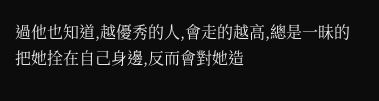過他也知道,越優秀的人,會走的越高,總是一昧的把她拴在自己身邊,反而會對她造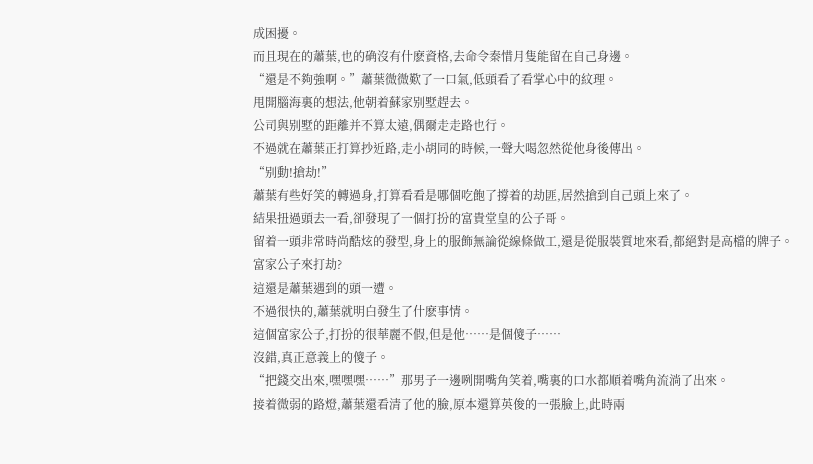成困擾。
而且現在的蕭葉,也的确沒有什麽資格,去命令秦惜月隻能留在自己身邊。
“還是不夠強啊。”蕭葉微微歎了一口氣,低頭看了看掌心中的紋理。
甩開腦海裏的想法,他朝着蘇家别墅趕去。
公司與别墅的距離并不算太遠,偶爾走走路也行。
不過就在蕭葉正打算抄近路,走小胡同的時候,一聲大喝忽然從他身後傳出。
“别動!搶劫!”
蕭葉有些好笑的轉過身,打算看看是哪個吃飽了撐着的劫匪,居然搶到自己頭上來了。
結果扭過頭去一看,卻發現了一個打扮的富貴堂皇的公子哥。
留着一頭非常時尚酷炫的發型,身上的服飾無論從線條做工,還是從服裝質地來看,都絕對是高檔的牌子。
富家公子來打劫?
這還是蕭葉遇到的頭一遭。
不過很快的,蕭葉就明白發生了什麽事情。
這個富家公子,打扮的很華麗不假,但是他……是個傻子……
沒錯,真正意義上的傻子。
“把錢交出來,嘿嘿嘿……”那男子一邊咧開嘴角笑着,嘴裏的口水都順着嘴角流淌了出來。
接着微弱的路燈,蕭葉還看清了他的臉,原本還算英俊的一張臉上,此時兩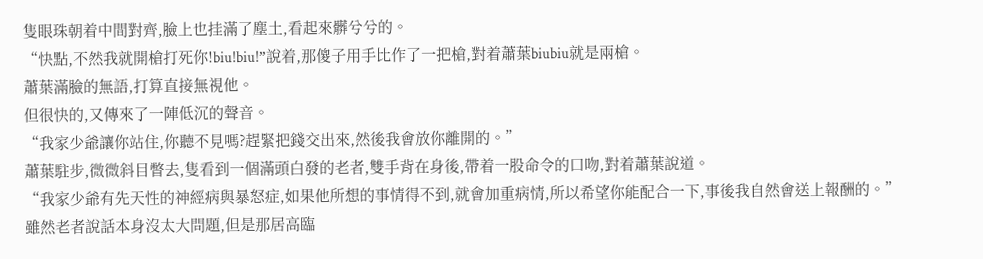隻眼珠朝着中間對齊,臉上也挂滿了塵土,看起來髒兮兮的。
“快點,不然我就開槍打死你!biu!biu!”說着,那傻子用手比作了一把槍,對着蕭葉biubiu就是兩槍。
蕭葉滿臉的無語,打算直接無視他。
但很快的,又傳來了一陣低沉的聲音。
“我家少爺讓你站住,你聽不見嗎?趕緊把錢交出來,然後我會放你離開的。”
蕭葉駐步,微微斜目瞥去,隻看到一個滿頭白發的老者,雙手背在身後,帶着一股命令的口吻,對着蕭葉說道。
“我家少爺有先天性的神經病與暴怒症,如果他所想的事情得不到,就會加重病情,所以希望你能配合一下,事後我自然會送上報酬的。”
雖然老者說話本身沒太大問題,但是那居高臨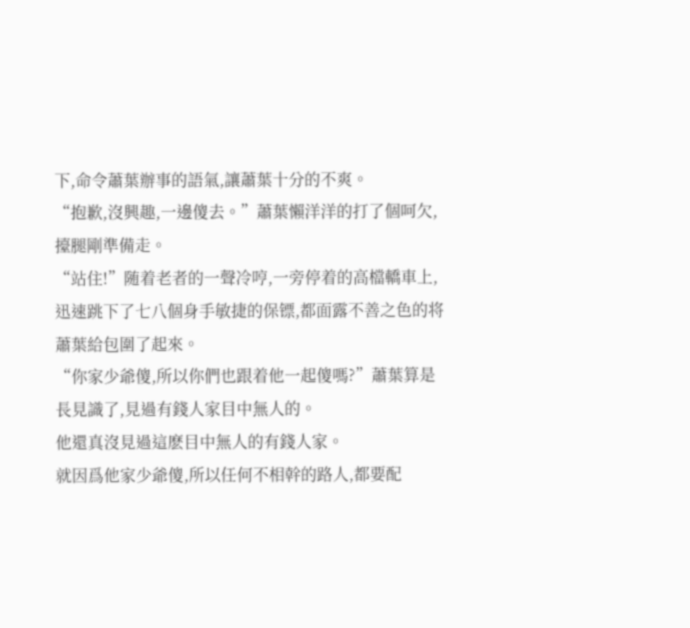下,命令蕭葉辦事的語氣,讓蕭葉十分的不爽。
“抱歉,沒興趣,一邊傻去。”蕭葉懶洋洋的打了個呵欠,擡腿剛準備走。
“站住!”随着老者的一聲冷哼,一旁停着的高檔轎車上,迅速跳下了七八個身手敏捷的保镖,都面露不善之色的将蕭葉給包圍了起來。
“你家少爺傻,所以你們也跟着他一起傻嗎?”蕭葉算是長見識了,見過有錢人家目中無人的。
他還真沒見過這麽目中無人的有錢人家。
就因爲他家少爺傻,所以任何不相幹的路人,都要配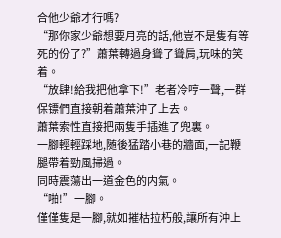合他少爺才行嗎?
“那你家少爺想要月亮的話,他豈不是隻有等死的份了?”蕭葉轉過身聳了聳肩,玩味的笑着。
“放肆!給我把他拿下!”老者冷哼一聲,一群保镖們直接朝着蕭葉沖了上去。
蕭葉索性直接把兩隻手插進了兜裏。
一腳輕輕踩地,随後猛踏小巷的牆面,一記鞭腿帶着勁風掃過。
同時震蕩出一道金色的内氣。
“啪!”一腳。
僅僅隻是一腳,就如摧枯拉朽般,讓所有沖上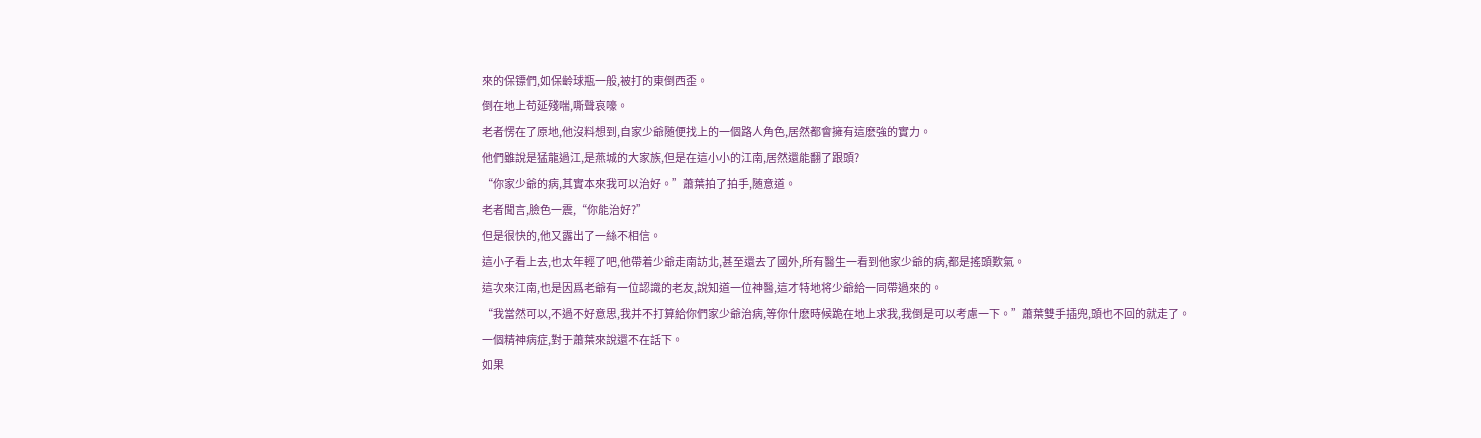來的保镖們,如保齡球瓶一般,被打的東倒西歪。
倒在地上苟延殘喘,嘶聲哀嚎。
老者愣在了原地,他沒料想到,自家少爺随便找上的一個路人角色,居然都會擁有這麽強的實力。
他們雖說是猛龍過江,是燕城的大家族,但是在這小小的江南,居然還能翻了跟頭?
“你家少爺的病,其實本來我可以治好。”蕭葉拍了拍手,随意道。
老者聞言,臉色一震,“你能治好?”
但是很快的,他又露出了一絲不相信。
這小子看上去,也太年輕了吧,他帶着少爺走南訪北,甚至還去了國外,所有醫生一看到他家少爺的病,都是搖頭歎氣。
這次來江南,也是因爲老爺有一位認識的老友,說知道一位神醫,這才特地将少爺給一同帶過來的。
“我當然可以,不過不好意思,我并不打算給你們家少爺治病,等你什麽時候跪在地上求我,我倒是可以考慮一下。”蕭葉雙手插兜,頭也不回的就走了。
一個精神病症,對于蕭葉來說還不在話下。
如果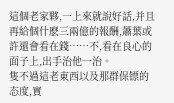這個老家夥,一上來就說好話,并且再給個什麽三兩億的報酬,蕭葉或許還會看在錢……不,看在良心的面子上,出手治他一治。
隻不過這老東西以及那群保镖的态度,實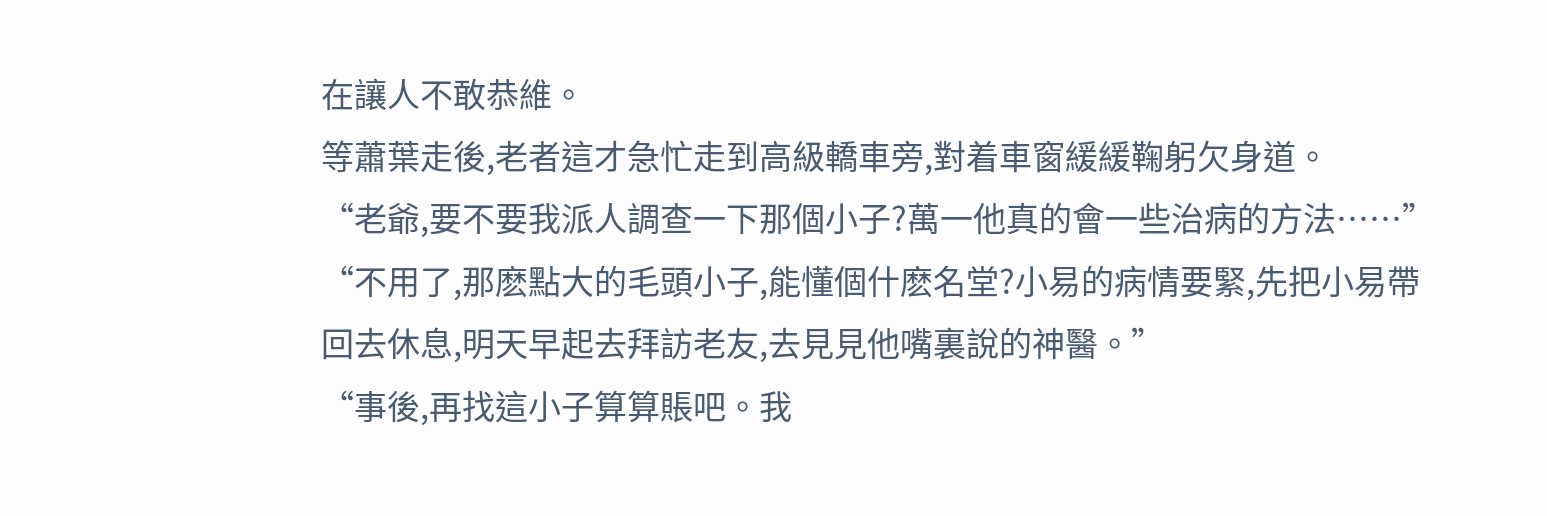在讓人不敢恭維。
等蕭葉走後,老者這才急忙走到高級轎車旁,對着車窗緩緩鞠躬欠身道。
“老爺,要不要我派人調查一下那個小子?萬一他真的會一些治病的方法……”
“不用了,那麽點大的毛頭小子,能懂個什麽名堂?小易的病情要緊,先把小易帶回去休息,明天早起去拜訪老友,去見見他嘴裏說的神醫。”
“事後,再找這小子算算賬吧。我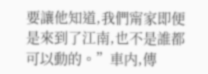要讓他知道,我們甯家即便是來到了江南,也不是誰都可以動的。”車内,傳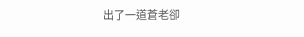出了一道蒼老卻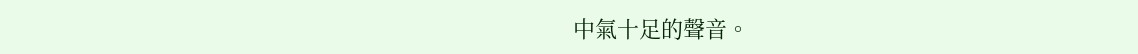中氣十足的聲音。